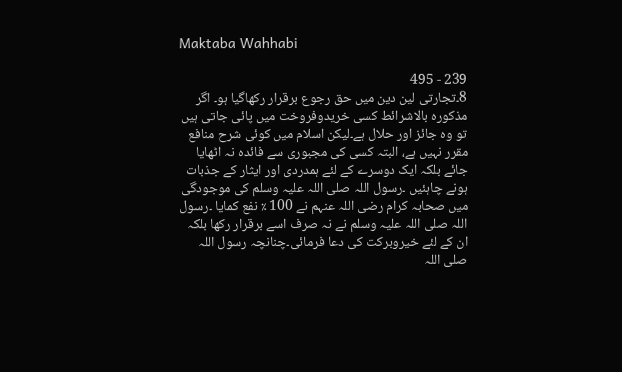Maktaba Wahhabi

239 - 495
8۔تجارتی لین دین میں حق رجوع برقرار رکھاگیا ہو۔ اگر مذکورہ بالاشرائط کسی خریدوفروخت میں پائی جاتی ہیں تو وہ جائز اور حلال ہے۔لیکن اسلام میں کوئی شرح منافع مقرر نہیں ہے، البتہ کسی کی مجبوری سے فائدہ نہ اٹھایا جائے بلکہ ایک دوسرے کے لئے ہمدردی اور ایثار کے جذبات ہونے چاہئیں ۔رسول اللہ صلی اللہ علیہ وسلم کی موجودگی میں صحابہ کرام رضی اللہ عنہم نے 100 ٪ نفع کمایا ۔رسول اللہ صلی اللہ علیہ وسلم نے نہ صرف اسے برقرار رکھا بلکہ ان کے لئے خیروبرکت کی دعا فرمائی۔چنانچہ رسول اللہ صلی اللہ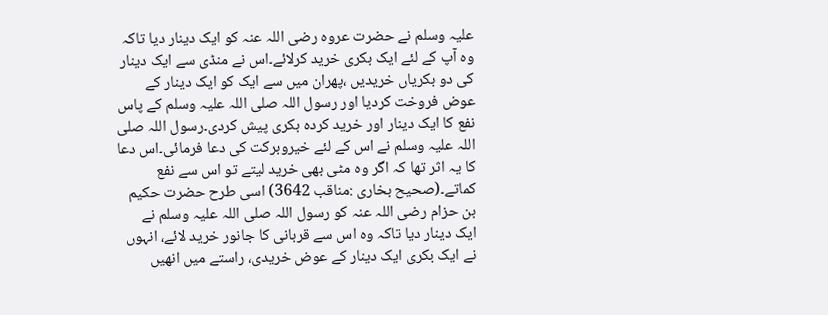علیہ وسلم نے حضرت عروہ رضی اللہ عنہ کو ایک دینار دیا تاکہ وہ آپ کے لئے ایک بکری خرید کرلائے۔اس نے منڈی سے ایک دینار کی دو بکریاں خریدیں ،پھران میں سے ایک کو ایک دینار کے عوض فروخت کردیا اور رسول اللہ صلی اللہ علیہ وسلم کے پاس نفع کا ایک دینار اور خرید کردہ بکری پیش کردی۔رسول اللہ صلی اللہ علیہ وسلم نے اس کے لئے خیروبرکت کی دعا فرمائی۔اس دعا کا یہ اثر تھا کہ اگر وہ مٹی بھی خرید لیتے تو اس سے نفع کماتے۔(صحیح بخاری :مناقب 3642) اسی طرح حضرت حکیم بن حزام رضی اللہ عنہ کو رسول اللہ صلی اللہ علیہ وسلم نے ایک دینار دیا تاکہ وہ اس سے قربانی کا جانور خرید لائے، انہوں نے ایک بکری ایک دینار کے عوض خریدی، راستے میں انھیں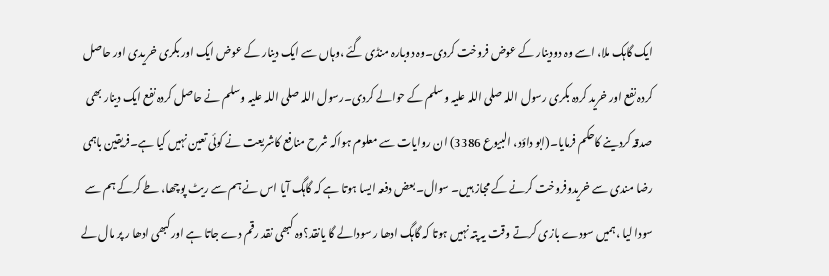ایک گاہک ملا، اسے وہ دودینار کے عوض فروخت کردی۔وہ دوبارہ منڈی گئے ،وہاں سے ایک دینار کے عوض ایک اور بکری خریدی اور حاصل کردہ نفع اور خرید کردہ بکری رسول اللہ صلی اللہ علیہ وسلم کے حوالے کردی۔رسول اللہ صلی اللہ علیہ وسلم نے حاصل کردہ نفع ایک دینار بھی صدقہ کردینے کاحکم فرمایا۔(ابو داؤد، البیوع 3386) ان روایات سے معلوم ہواکہ شرح منافع کاشریعت نے کوئی تعین نہیں کیا ہے۔فریقین باہمی رضا مندی سے خریدوفروخت کرنے کے مجاز ہیں۔ سوال۔بعض دفعہ ایسا ہوتا ہے کہ گاہگ آیا اس نے ہم سے ریٹ پوچھا، طے کرکے ہم سے سودا لیا ،ہمیں سودے بازی کرتے وقت یہ پتہ نہیں ہوتا کہ گاہگ ادھا ر سودالے گا یانقد؟وہ کبھی نقد رقم دے جاتا ہے اور کبھی ادھا ر پر مال لے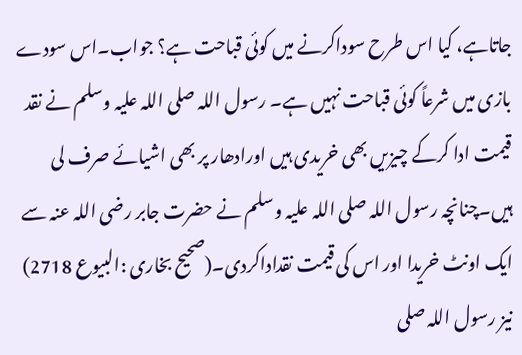جاتاہے، کیا اس طرح سوداکرنے میں کوئی قباحت ہے؟ جواب۔اس سودے بازی میں شرعاً کوئی قباحت نہیں ہے۔ رسول اللہ صلی اللہ علیہ وسلم نے نقد قیمت ادا کرکے چیزیں بھی خریدی ہیں اورادھار پر بھی اشیائے صرف لی ہیں۔چنانچہ رسول اللہ صلی اللہ علیہ وسلم نے حضرت جابر رضی اللہ عنہ سے ایک اونٹ خریدا اور اس کی قیمت نقداداکردی۔(صحیح بخاری :البیوع 2718) نیز رسول اللہ صلی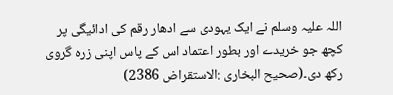اللہ علیہ وسلم نے ایک یہودی سے ادھار رقم کی ادائیگی پر کچھ جو خریدے اور بطور اعتماد اس کے پاس اپنی زرہ گروی رکھ دی۔(صحیح البخاری :الاستقراض 2386)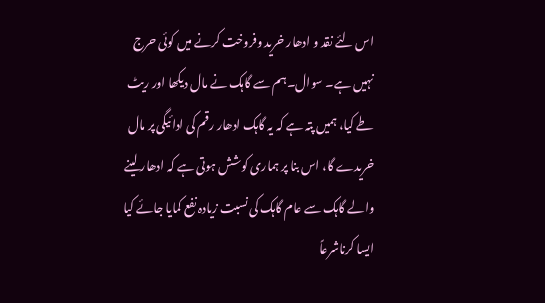اس لئے نقد و ادھار خرید وفروخت کرنے میں کوئی حرج نہیں ہے۔ سوال۔ہم سے گاہک نے مال دیکھا اور ریٹ طے کیا، ہمیں پتہ ہے کہ یہ گاہک ادھار رقم کی ادائیگی پر مال خریدے گا، اس بنا پر ہماری کوشش ہوتی ہے کہ ادھار لینے والے گاہک سے عام گاہک کی نسبت زیادہ نفع کمایا جائے کیا ایسا کرناشرعاً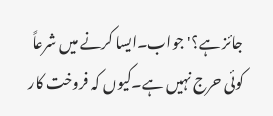جائز ہے؟' جواب۔ایسا کرنے میں شرعاً کوئی حرج نہیں ہے۔کیوں کہ فروخت کار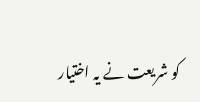کو شریعت نے یہ اختیار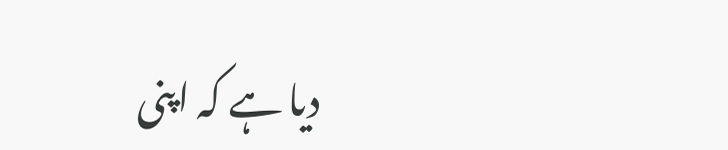دیا ہے کہ اپنی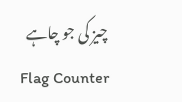چیز کی جو چاہے
Flag Counter